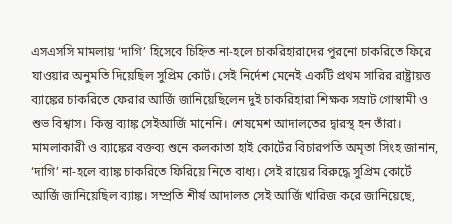এসএসসি মামলায় ‘দাগি’ হিসেবে চিহ্নিত না-হলে চাকরিহারাদের পুরনো চাকরিতে ফিরে যাওয়ার অনুমতি দিয়েছিল সুপ্রিম কোর্ট। সেই নির্দেশ মেনেই একটি প্রথম সারির রাষ্ট্রায়ত্ত ব্যাঙ্কের চাকরিতে ফেরার আর্জি জানিয়েছিলেন দুই চাকরিহারা শিক্ষক সম্রাট গোস্বামী ও শুভ বিশ্বাস। কিন্তু ব্যাঙ্ক সেইআর্জি মানেনি। শেষমেশ আদালতের দ্বারস্থ হন তাঁরা। মামলাকারী ও ব্যাঙ্কের বক্তব্য শুনে কলকাতা হাই কোর্টের বিচারপতি অমৃতা সিংহ জানান, ‘দাগি’ না-হলে ব্যাঙ্ক চাকরিতে ফিরিয়ে নিতে বাধ্য। সেই রায়ের বিরুদ্ধে সুপ্রিম কোর্টে আর্জি জানিয়েছিল ব্যাঙ্ক। সম্প্রতি শীর্ষ আদালত সেই আর্জি খারিজ করে জানিয়েছে,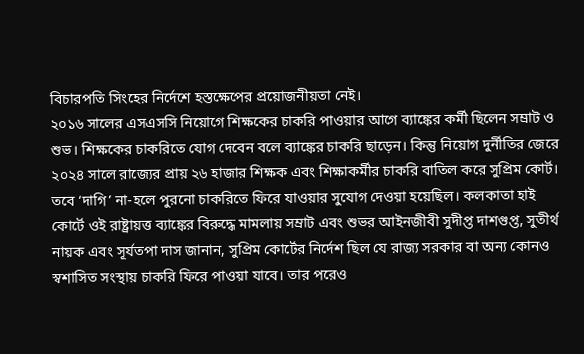বিচারপতি সিংহের নির্দেশে হস্তক্ষেপের প্রয়োজনীয়তা নেই।
২০১৬ সালের এসএসসি নিয়োগে শিক্ষকের চাকরি পাওয়ার আগে ব্যাঙ্কের কর্মী ছিলেন সম্রাট ও শুভ। শিক্ষকের চাকরিতে যোগ দেবেন বলে ব্যাঙ্কের চাকরি ছাড়েন। কিন্তু নিয়োগ দুর্নীতির জেরে ২০২৪ সালে রাজ্যের প্রায় ২৬ হাজার শিক্ষক এবং শিক্ষাকর্মীর চাকরি বাতিল করে সুপ্রিম কোর্ট। তবে ‘দাগি’ না-হলে পুরনো চাকরিতে ফিরে যাওয়ার সুযোগ দেওয়া হয়েছিল। কলকাতা হাই কোর্টে ওই রাষ্ট্রায়ত্ত ব্যাঙ্কের বিরুদ্ধে মামলায় সম্রাট এবং শুভর আইনজীবী সুদীপ্ত দাশগুপ্ত, সুতীর্থ নায়ক এবং সূর্যতপা দাস জানান, সুপ্রিম কোর্টের নির্দেশ ছিল যে রাজ্য সরকার বা অন্য কোনও স্বশাসিত সংস্থায় চাকরি ফিরে পাওয়া যাবে। তার পরেও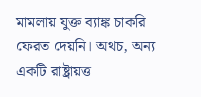মামলায় যুক্ত ব্যাঙ্ক চাকরি ফেরত দেয়নি। অথচ, অন্য একটি রাষ্ট্রায়ত্ত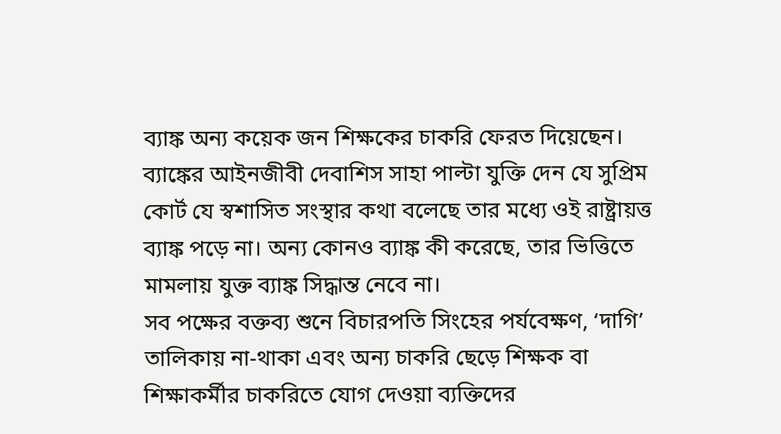ব্যাঙ্ক অন্য কয়েক জন শিক্ষকের চাকরি ফেরত দিয়েছেন।
ব্যাঙ্কের আইনজীবী দেবাশিস সাহা পাল্টা যুক্তি দেন যে সুপ্রিম কোর্ট যে স্বশাসিত সংস্থার কথা বলেছে তার মধ্যে ওই রাষ্ট্রায়ত্ত ব্যাঙ্ক পড়ে না। অন্য কোনও ব্যাঙ্ক কী করেছে, তার ভিত্তিতে মামলায় যুক্ত ব্যাঙ্ক সিদ্ধান্ত নেবে না।
সব পক্ষের বক্তব্য শুনে বিচারপতি সিংহের পর্যবেক্ষণ, ‘দাগি’ তালিকায় না-থাকা এবং অন্য চাকরি ছেড়ে শিক্ষক বা শিক্ষাকর্মীর চাকরিতে যোগ দেওয়া ব্যক্তিদের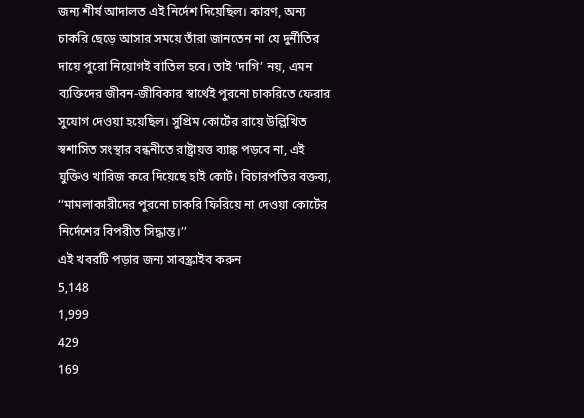জন্য শীর্ষ আদালত এই নির্দেশ দিয়েছিল। কারণ, অন্য চাকরি ছেড়ে আসার সময়ে তাঁরা জানতেন না যে দুর্নীতির দায়ে পুরো নিয়োগই বাতিল হবে। তাই ‘দাগি’ নয়, এমন ব্যক্তিদের জীবন-জীবিকার স্বার্থেই পুরনো চাকরিতে ফেরার সুযোগ দেওয়া হয়েছিল। সুপ্রিম কোর্টের রায়ে উল্লিখিত স্বশাসিত সংস্থার বন্ধনীতে রাষ্ট্রায়ত্ত ব্যাঙ্ক পড়বে না, এই যুক্তিও খারিজ করে দিয়েছে হাই কোর্ট। বিচারপতির বক্তব্য, ‘‘মামলাকারীদের পুরনো চাকরি ফিরিয়ে না দেওয়া কোর্টের নির্দেশের বিপরীত সিদ্ধান্ত।’’
এই খবরটি পড়ার জন্য সাবস্ক্রাইব করুন
5,148
1,999
429
169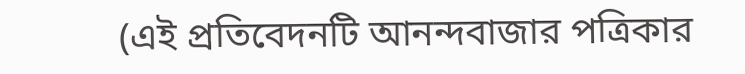(এই প্রতিবেদনটি আনন্দবাজার পত্রিকার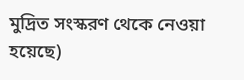মুদ্রিত সংস্করণ থেকে নেওয়া হয়েছে)